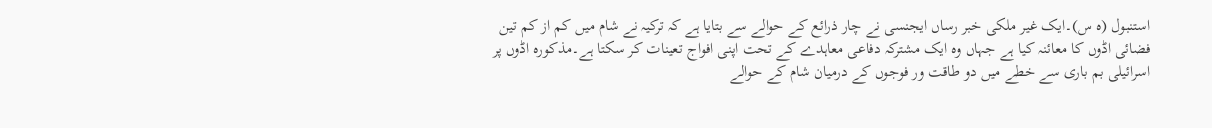استنبول (ہ س)۔ایک غیر ملکی خبر رساں ایجنسی نے چار ذرائع کے حوالے سے بتایا ہے کہ ترکیہ نے شام میں کم از کم تین فضائی اڈوں کا معائنہ کیا ہے جہاں وہ ایک مشترکہ دفاعی معاہدے کے تحت اپنی افواج تعینات کر سکتا ہے۔مذکورہ اڈوں پر اسرائیلی بم باری سے خطے میں دو طاقت ور فوجوں کے درمیان شام کے حوالے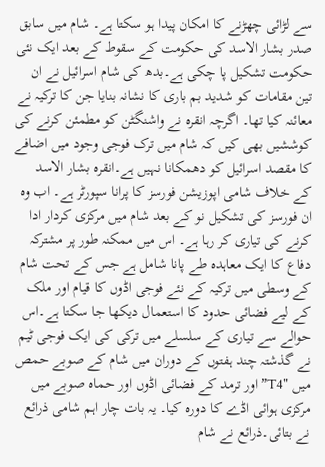سے لڑائی چھڑنے کا امکان پیدا ہو سکتا ہے۔ شام میں سابق صدر بشار الاسد کی حکومت کے سقوط کے بعد ایک نئی حکومت تشکیل پا چکی ہے۔بدھ کی شام اسرائیل نے ان تین مقامات کو شدید بم باری کا نشانہ بنایا جن کا ترکیہ نے معائنہ کیا تھا۔ اگرچہ انقرہ نے واشنگٹن کو مطمئن کرنے کی کوششیں بھی کیں کہ شام میں ترک فوجی وجود میں اضافے کا مقصد اسرائیل کو دھمکانا نہیں ہے۔انقرہ بشار الاسد کے خلاف شامی اپوزیشن فورسز کا پرانا سپورٹر ہے۔ اب وہ ان فورسز کی تشکیل نو کے بعد شام میں مرکزی کردار ادا کرنے کی تیاری کر رہا ہے۔ اس میں ممکنہ طور پر مشترکہ دفاع کا ایک معاہدہ طے پانا شامل ہے جس کے تحت شام کے وسطی میں ترکیہ کے نئے فوجی اڈوں کا قیام اور ملک کے لیے فضائی حدود کا استعمال دیکھا جا سکتا ہے۔اس حوالے سے تیاری کے سلسلے میں ترکی کی ایک فوجی ٹیم نے گذشتہ چند ہفتوں کے دوران میں شام کے صوبے حمص میں "T4” اور ترمد کے فضائی اڈوں اور حماہ صوبے میں مرکزی ہوائی اڈے کا دورہ کیا۔ یہ بات چار اہم شامی ذرائع نے بتائی۔ذرائع نے شام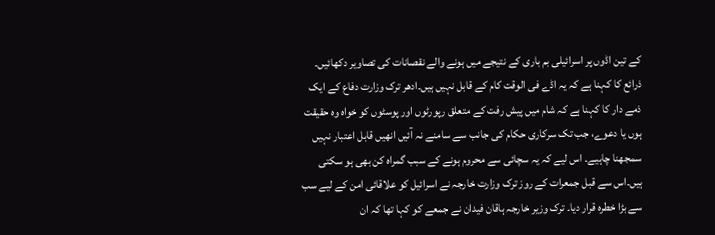کے تین اڈوں پر اسرائیلی بم باری کے نتیجے میں ہونے والے نقصانات کی تصاویر دکھائیں۔ ذرائع کا کہنا ہے کہ یہ اڈے فی الوقت کام کے قابل نہیں ہیں۔ادھر ترک وزارت دفاع کے ایک ذمے دار کا کہنا ہے کہ شام میں پیش رفت کے متعلق رپورٹوں اور پوسٹوں کو خواہ وہ حقیقت ہوں یا دعوے، جب تک سرکاری حکام کی جانب سے سامنے نہ آئیں انھیں قابل اعتبار نہیں سمجھنا چاہیے۔ اس لیے کہ یہ سچائی سے محروم ہونے کے سبب گمراہ کن بھی ہو سکتی ہیں۔اس سے قبل جمعرات کے روز ترک وزارت خارجہ نے اسرائیل کو علاقائی امن کے لیے سب سے بڑا خطرہ قرار دیا۔ ترک وزیر خارجہ ہاقان فیدان نے جمعے کو کہا تھا کہ ان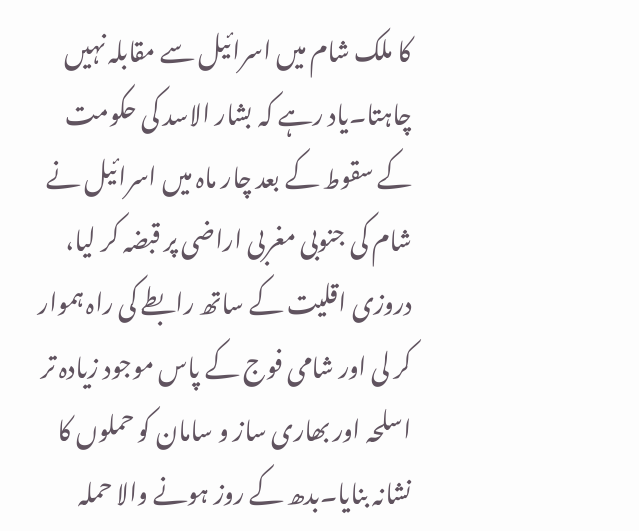کا ملک شام میں اسرائیل سے مقابلہ نہیں چاہتا۔یاد رہے کہ بشار الاسد کی حکومت کے سقوط کے بعد چار ماہ میں اسرائیل نے شام کی جنوبی مغربی اراضی پر قبضہ کر لیا، دروزی اقلیت کے ساتھ رابطے کی راہ ہموار کر لی اور شامی فوج کے پاس موجود زیادہ تر اسلحہ اور بھاری ساز و سامان کو حملوں کا نشانہ بنایا۔بدھ کے روز ہونے والا حملہ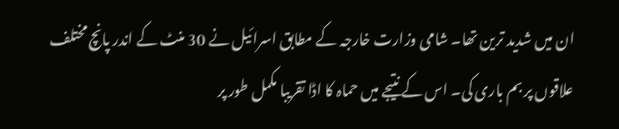ان میں شدید ترین تھا۔ شامی وزارت خارجہ کے مطابق اسرائیل نے 30 منٹ کے اندر پانچ مختلف علاقوں پر بم باری کی۔ اس کے نتیجے میں حماہ کا اڈا تقریبا مکمل طور پر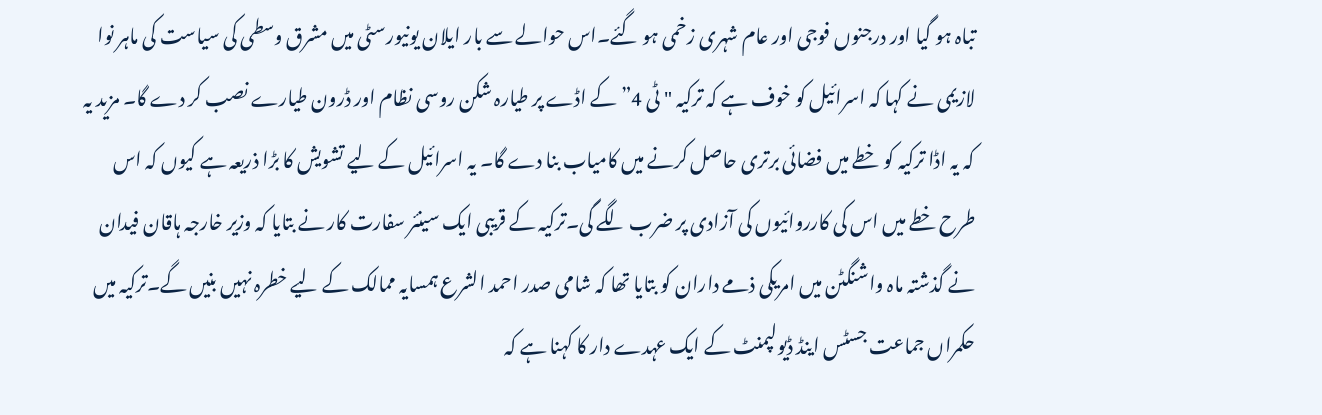تباہ ہو گیا اور درجنوں فوجی اور عام شہری زخمی ہو گئے۔اس حوالے سے بار ایلان یونیورسٹی میں مشرق وسطی کی سیاست کی ماہر نوا لازیمی نے کہا کہ اسرائیل کو خوف ہے کہ ترکیہ "ٹی 4” کے اڈے پر طیارہ شکن روسی نظام اور ڈرون طیارے نصب کر دے گا۔ مزید یہ کہ یہ اڈا ترکیہ کو خطے میں فضائی برتری حاصل کرنے میں کامیاب بنا دے گا۔ یہ اسرائیل کے لیے تشویش کا بڑا ذریعہ ہے کیوں کہ اس طرح خطے میں اس کی کارروائیوں کی آزادی پر ضرب لگے گی۔ترکیہ کے قریبی ایک سینئر سفارت کار نے بتایا کہ وزیر خارجہ ہاقان فیدان نے گذشتہ ماہ واشنگٹن میں امریکی ذمے داران کو بتایا تھا کہ شامی صدر احمد الشرع ہمسایہ ممالک کے لیے خطرہ نہیں بنیں گے۔ترکیہ میں حکمراں جماعت جسٹس اینڈ ڈیولپمنٹ کے ایک عہدے دار کا کہنا ہے کہ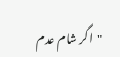"اگر شام عدم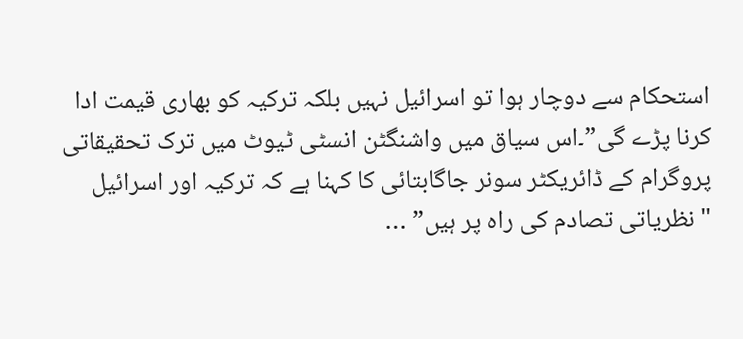استحکام سے دوچار ہوا تو اسرائیل نہیں بلکہ ترکیہ کو بھاری قیمت ادا کرنا پڑے گی”۔اس سیاق میں واشنگٹن انسٹی ٹیوٹ میں ترک تحقیقاتی پروگرام کے ڈائریکٹر سونر جاگابتائی کا کہنا ہے کہ ترکیہ اور اسرائیل "نظریاتی تصادم کی راہ پر ہیں” …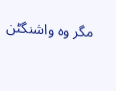مگر وہ واشنگٹن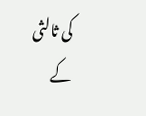کی ثالثی کے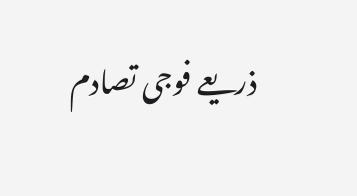ذریعے فوجی تصادم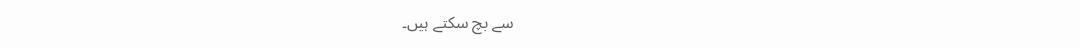سے بچ سکتے ہیں۔